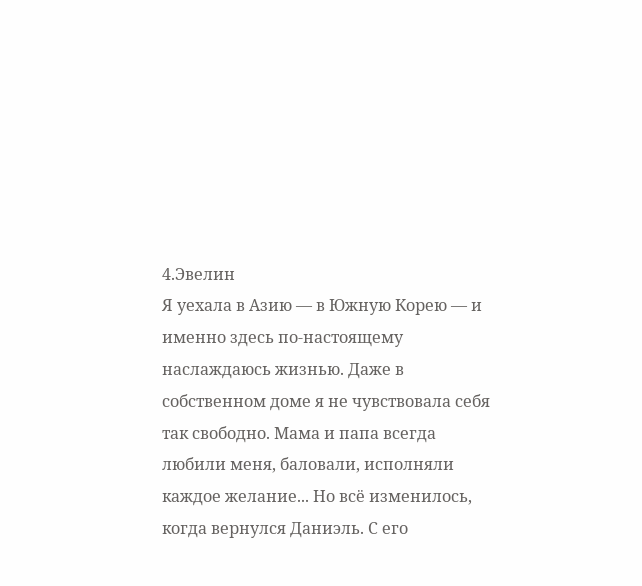4.Эвелин
Я уехала в Азию — в Южную Корею — и именно здесь по-настоящему наслаждаюсь жизнью. Даже в собственном доме я не чувствовала себя так свободно. Мама и папа всегда любили меня, баловали, исполняли каждое желание... Но всё изменилось, когда вернулся Даниэль. С его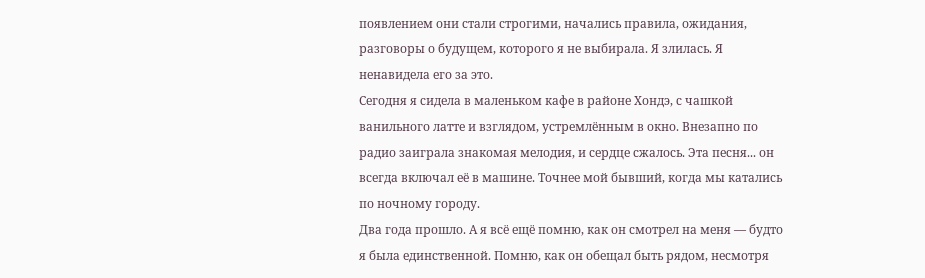появлением они стали строгими, начались правила, ожидания, разговоры о будущем, которого я не выбирала. Я злилась. Я ненавидела его за это.
Сегодня я сидела в маленьком кафе в районе Хондэ, с чашкой ванильного латте и взглядом, устремлённым в окно. Внезапно по радио заиграла знакомая мелодия, и сердце сжалось. Эта песня... он всегда включал её в машине. Точнее мой бывший, когда мы катались по ночному городу.
Два года прошло. А я всё ещё помню, как он смотрел на меня — будто я была единственной. Помню, как он обещал быть рядом, несмотря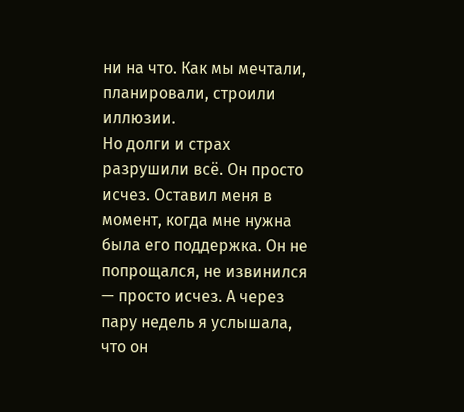ни на что. Как мы мечтали, планировали, строили иллюзии.
Но долги и страх разрушили всё. Он просто исчез. Оставил меня в момент, когда мне нужна была его поддержка. Он не попрощался, не извинился — просто исчез. А через пару недель я услышала, что он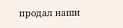продал наши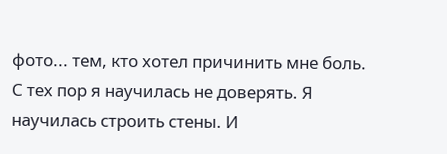фото... тем, кто хотел причинить мне боль.
С тех пор я научилась не доверять. Я научилась строить стены. И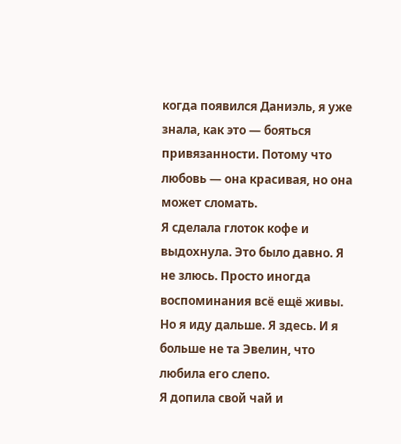когда появился Даниэль, я уже знала, как это — бояться привязанности. Потому что любовь — она красивая, но она может сломать.
Я сделала глоток кофе и выдохнула. Это было давно. Я не злюсь. Просто иногда воспоминания всё ещё живы. Но я иду дальше. Я здесь. И я больше не та Эвелин, что любила его слепо.
Я допила свой чай и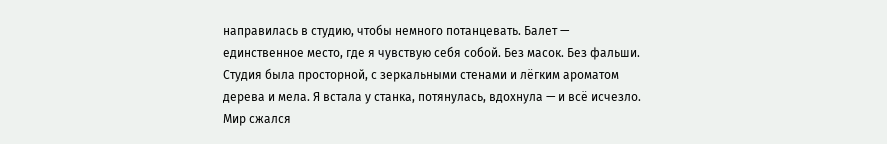направилась в студию, чтобы немного потанцевать. Балет — единственное место, где я чувствую себя собой. Без масок. Без фальши.
Студия была просторной, с зеркальными стенами и лёгким ароматом дерева и мела. Я встала у станка, потянулась, вдохнула — и всё исчезло. Мир сжался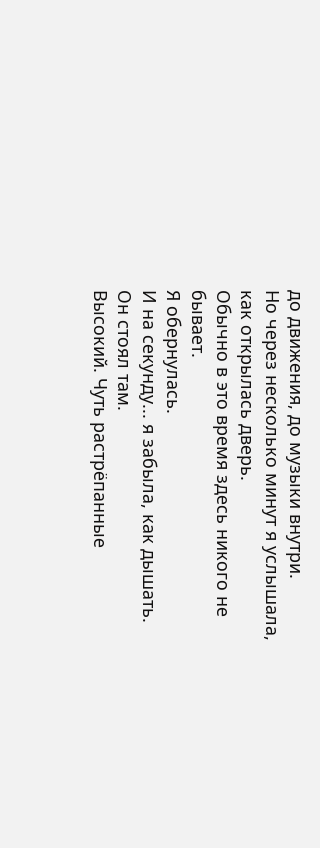до движения, до музыки внутри.
Но через несколько минут я услышала, как открылась дверь.
Обычно в это время здесь никого не бывает.
Я обернулась.
И на секунду... я забыла, как дышать.
Он стоял там.
Высокий. Чуть растрёпанные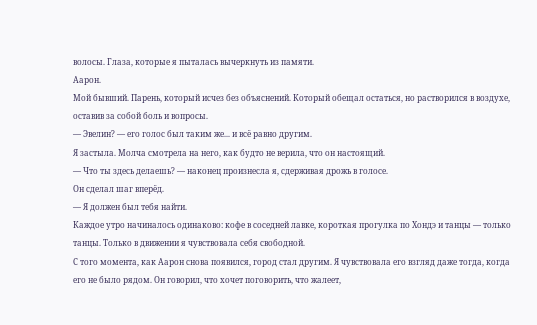волосы. Глаза, которые я пыталась вычеркнуть из памяти.
Аарон.
Мой бывший. Парень, который исчез без объяснений. Который обещал остаться, но растворился в воздухе, оставив за собой боль и вопросы.
— Эвелин? — его голос был таким же... и всё равно другим.
Я застыла. Молча смотрела на него, как будто не верила, что он настоящий.
— Что ты здесь делаешь? — наконец произнесла я, сдерживая дрожь в голосе.
Он сделал шаг вперёд.
— Я должен был тебя найти.
Каждое утро начиналось одинаково: кофе в соседней лавке, короткая прогулка по Хондэ и танцы — только танцы. Только в движении я чувствовала себя свободной.
С того момента, как Аарон снова появился, город стал другим. Я чувствовала его взгляд даже тогда, когда его не было рядом. Он говорил, что хочет поговорить, что жалеет,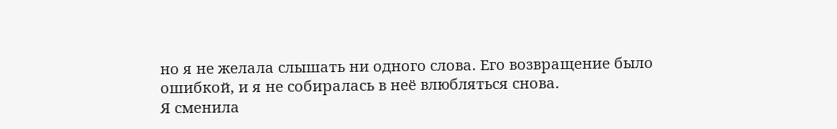но я не желала слышать ни одного слова. Его возвращение было ошибкой, и я не собиралась в неё влюбляться снова.
Я сменила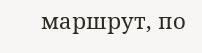маршрут, по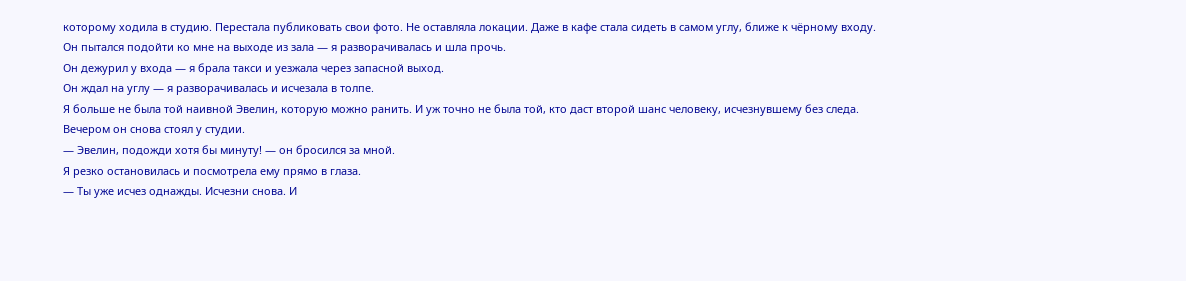которому ходила в студию. Перестала публиковать свои фото. Не оставляла локации. Даже в кафе стала сидеть в самом углу, ближе к чёрному входу.
Он пытался подойти ко мне на выходе из зала — я разворачивалась и шла прочь.
Он дежурил у входа — я брала такси и уезжала через запасной выход.
Он ждал на углу — я разворачивалась и исчезала в толпе.
Я больше не была той наивной Эвелин, которую можно ранить. И уж точно не была той, кто даст второй шанс человеку, исчезнувшему без следа.
Вечером он снова стоял у студии.
— Эвелин, подожди хотя бы минуту! — он бросился за мной.
Я резко остановилась и посмотрела ему прямо в глаза.
— Ты уже исчез однажды. Исчезни снова. И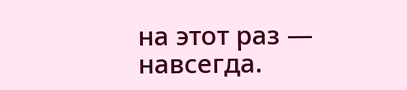на этот раз — навсегда.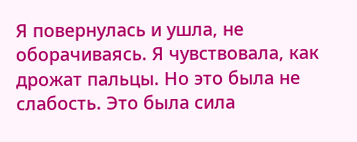Я повернулась и ушла, не оборачиваясь. Я чувствовала, как дрожат пальцы. Но это была не слабость. Это была сила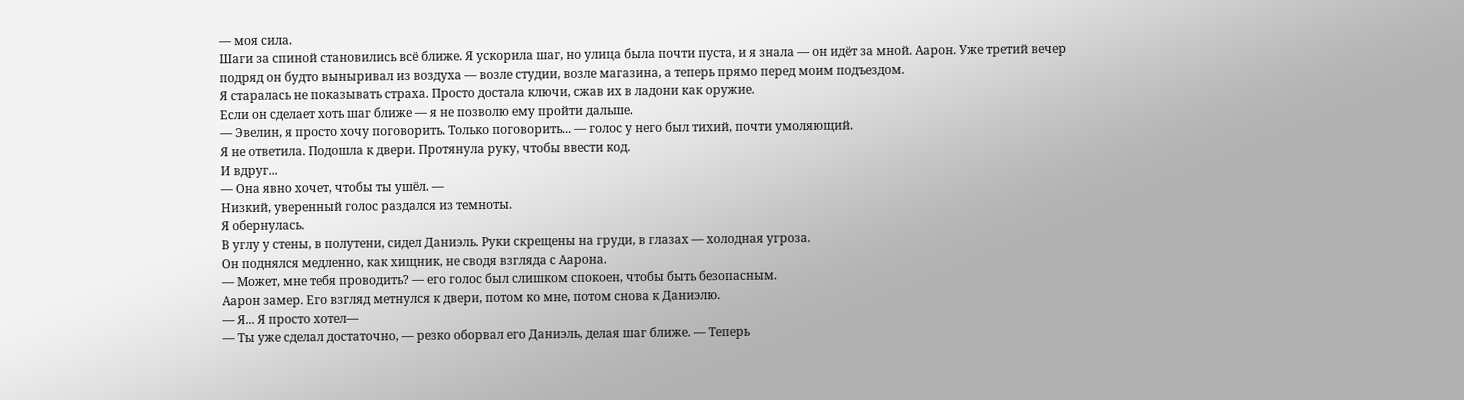— моя сила.
Шаги за спиной становились всё ближе. Я ускорила шаг, но улица была почти пуста, и я знала — он идёт за мной. Аарон. Уже третий вечер подряд он будто выныривал из воздуха — возле студии, возле магазина, а теперь прямо перед моим подъездом.
Я старалась не показывать страха. Просто достала ключи, сжав их в ладони как оружие.
Если он сделает хоть шаг ближе — я не позволю ему пройти дальше.
— Эвелин, я просто хочу поговорить. Только поговорить... — голос у него был тихий, почти умоляющий.
Я не ответила. Подошла к двери. Протянула руку, чтобы ввести код.
И вдруг...
— Она явно хочет, чтобы ты ушёл. —
Низкий, уверенный голос раздался из темноты.
Я обернулась.
В углу у стены, в полутени, сидел Даниэль. Руки скрещены на груди, в глазах — холодная угроза.
Он поднялся медленно, как хищник, не сводя взгляда с Аарона.
— Может, мне тебя проводить? — его голос был слишком спокоен, чтобы быть безопасным.
Аарон замер. Его взгляд метнулся к двери, потом ко мне, потом снова к Даниэлю.
— Я... Я просто хотел—
— Ты уже сделал достаточно, — резко оборвал его Даниэль, делая шаг ближе. — Теперь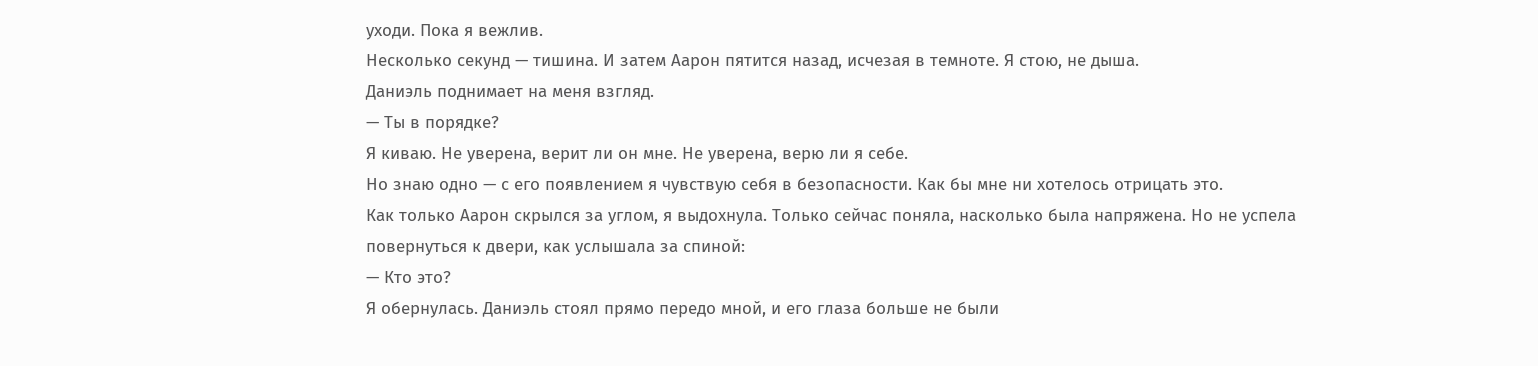уходи. Пока я вежлив.
Несколько секунд — тишина. И затем Аарон пятится назад, исчезая в темноте. Я стою, не дыша.
Даниэль поднимает на меня взгляд.
— Ты в порядке?
Я киваю. Не уверена, верит ли он мне. Не уверена, верю ли я себе.
Но знаю одно — с его появлением я чувствую себя в безопасности. Как бы мне ни хотелось отрицать это.
Как только Аарон скрылся за углом, я выдохнула. Только сейчас поняла, насколько была напряжена. Но не успела повернуться к двери, как услышала за спиной:
— Кто это?
Я обернулась. Даниэль стоял прямо передо мной, и его глаза больше не были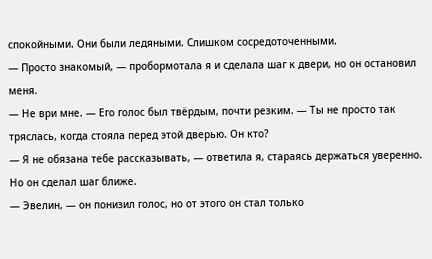спокойными. Они были ледяными. Слишком сосредоточенными.
— Просто знакомый, — пробормотала я и сделала шаг к двери, но он остановил меня.
— Не ври мне. — Его голос был твёрдым, почти резким. — Ты не просто так тряслась, когда стояла перед этой дверью. Он кто?
— Я не обязана тебе рассказывать, — ответила я, стараясь держаться уверенно. Но он сделал шаг ближе.
— Эвелин, — он понизил голос, но от этого он стал только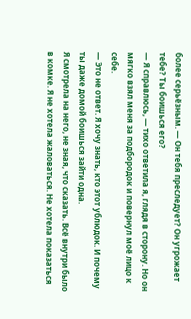более серьёзным. — Он тебя преследует? Он угрожает тебе? Ты боишься его?
— Я справлюсь, — тихо ответила я, глядя в сторону. Но он мягко взял меня за подбородок и повернул моё лицо к себе.
— Это не ответ. Я хочу знать, кто этот ублюдок. И почему ты даже домой боишься зайти одна.
Я смотрела на него, не зная, что сказать. Всё внутри было в комке. Я не хотела жаловаться. Не хотела показаться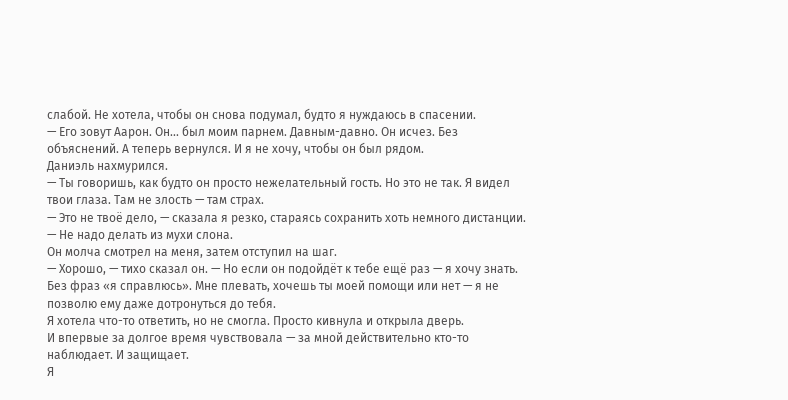слабой. Не хотела, чтобы он снова подумал, будто я нуждаюсь в спасении.
— Его зовут Аарон. Он... был моим парнем. Давным-давно. Он исчез. Без объяснений. А теперь вернулся. И я не хочу, чтобы он был рядом.
Даниэль нахмурился.
— Ты говоришь, как будто он просто нежелательный гость. Но это не так. Я видел твои глаза. Там не злость — там страх.
— Это не твоё дело, — сказала я резко, стараясь сохранить хоть немного дистанции. — Не надо делать из мухи слона.
Он молча смотрел на меня, затем отступил на шаг.
— Хорошо, — тихо сказал он. — Но если он подойдёт к тебе ещё раз — я хочу знать. Без фраз «я справлюсь». Мне плевать, хочешь ты моей помощи или нет — я не позволю ему даже дотронуться до тебя.
Я хотела что-то ответить, но не смогла. Просто кивнула и открыла дверь.
И впервые за долгое время чувствовала — за мной действительно кто-то наблюдает. И защищает.
Я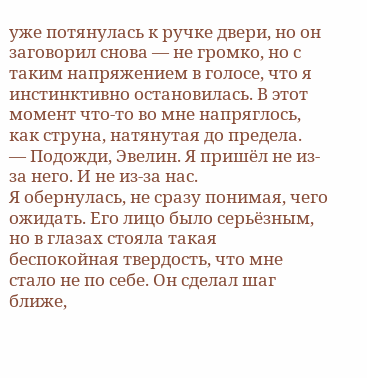уже потянулась к ручке двери, но он заговорил снова — не громко, но с таким напряжением в голосе, что я инстинктивно остановилась. В этот момент что-то во мне напряглось, как струна, натянутая до предела.
— Подожди, Эвелин. Я пришёл не из-за него. И не из-за нас.
Я обернулась, не сразу понимая, чего ожидать. Его лицо было серьёзным, но в глазах стояла такая беспокойная твердость, что мне стало не по себе. Он сделал шаг ближе,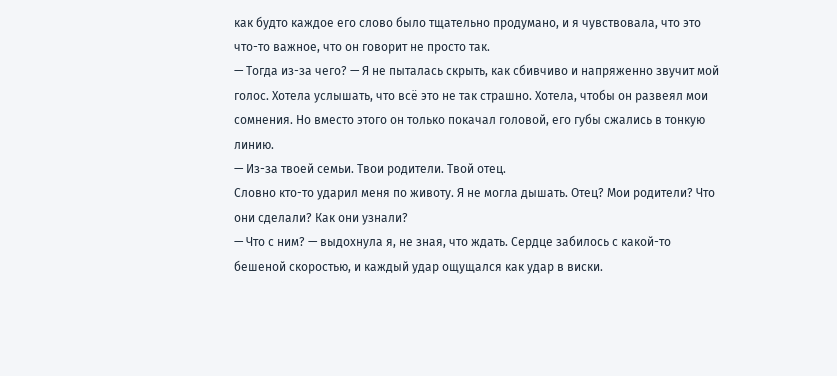как будто каждое его слово было тщательно продумано, и я чувствовала, что это что-то важное, что он говорит не просто так.
— Тогда из-за чего? — Я не пыталась скрыть, как сбивчиво и напряженно звучит мой голос. Хотела услышать, что всё это не так страшно. Хотела, чтобы он развеял мои сомнения. Но вместо этого он только покачал головой, его губы сжались в тонкую линию.
— Из-за твоей семьи. Твои родители. Твой отец.
Словно кто-то ударил меня по животу. Я не могла дышать. Отец? Мои родители? Что они сделали? Как они узнали?
— Что с ним? — выдохнула я, не зная, что ждать. Сердце забилось с какой-то бешеной скоростью, и каждый удар ощущался как удар в виски.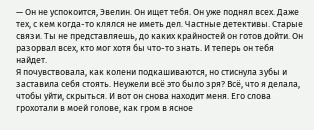— Он не успокоится, Эвелин. Он ищет тебя. Он уже поднял всех. Даже тех, с кем когда-то клялся не иметь дел. Частные детективы. Старые связи. Ты не представляешь, до каких крайностей он готов дойти. Он разорвал всех, кто мог хотя бы что-то знать. И теперь он тебя найдет.
Я почувствовала, как колени подкашиваются, но стиснула зубы и заставила себя стоять. Неужели всё это было зря? Всё, что я делала, чтобы уйти, скрыться. И вот он снова находит меня. Его слова грохотали в моей голове, как гром в ясное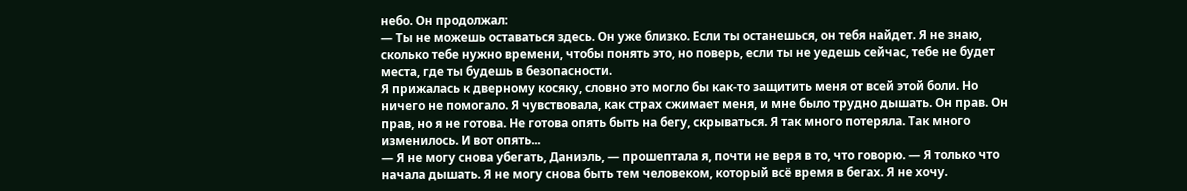небо. Он продолжал:
— Ты не можешь оставаться здесь. Он уже близко. Если ты останешься, он тебя найдет. Я не знаю, сколько тебе нужно времени, чтобы понять это, но поверь, если ты не уедешь сейчас, тебе не будет места, где ты будешь в безопасности.
Я прижалась к дверному косяку, словно это могло бы как-то защитить меня от всей этой боли. Но ничего не помогало. Я чувствовала, как страх сжимает меня, и мне было трудно дышать. Он прав. Он прав, но я не готова. Не готова опять быть на бегу, скрываться. Я так много потеряла. Так много изменилось. И вот опять...
— Я не могу снова убегать, Даниэль, — прошептала я, почти не веря в то, что говорю. — Я только что начала дышать. Я не могу снова быть тем человеком, который всё время в бегах. Я не хочу.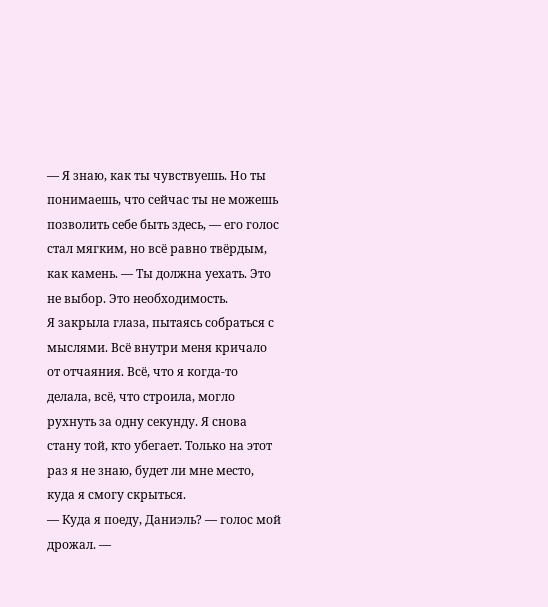— Я знаю, как ты чувствуешь. Но ты понимаешь, что сейчас ты не можешь позволить себе быть здесь, — его голос стал мягким, но всё равно твёрдым, как камень. — Ты должна уехать. Это не выбор. Это необходимость.
Я закрыла глаза, пытаясь собраться с мыслями. Всё внутри меня кричало от отчаяния. Всё, что я когда-то делала, всё, что строила, могло рухнуть за одну секунду. Я снова стану той, кто убегает. Только на этот раз я не знаю, будет ли мне место, куда я смогу скрыться.
— Куда я поеду, Даниэль? — голос мой дрожал. —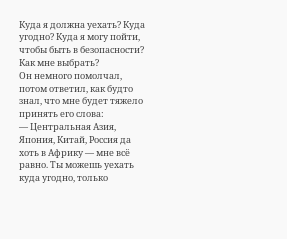Куда я должна уехать? Куда угодно? Куда я могу пойти, чтобы быть в безопасности? Как мне выбрать?
Он немного помолчал, потом ответил, как будто знал, что мне будет тяжело принять его слова:
— Центральная Азия, Япония, Китай, Россия да хоть в Африку — мне всё равно. Ты можешь уехать куда угодно, только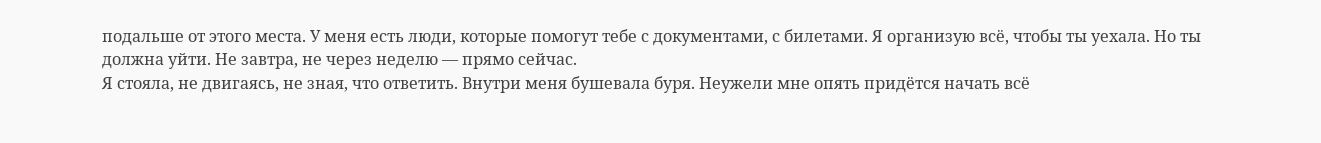подальше от этого места. У меня есть люди, которые помогут тебе с документами, с билетами. Я организую всё, чтобы ты уехала. Но ты должна уйти. Не завтра, не через неделю — прямо сейчас.
Я стояла, не двигаясь, не зная, что ответить. Внутри меня бушевала буря. Неужели мне опять придётся начать всё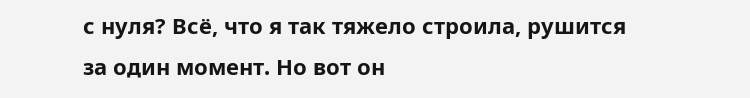с нуля? Всё, что я так тяжело строила, рушится за один момент. Но вот он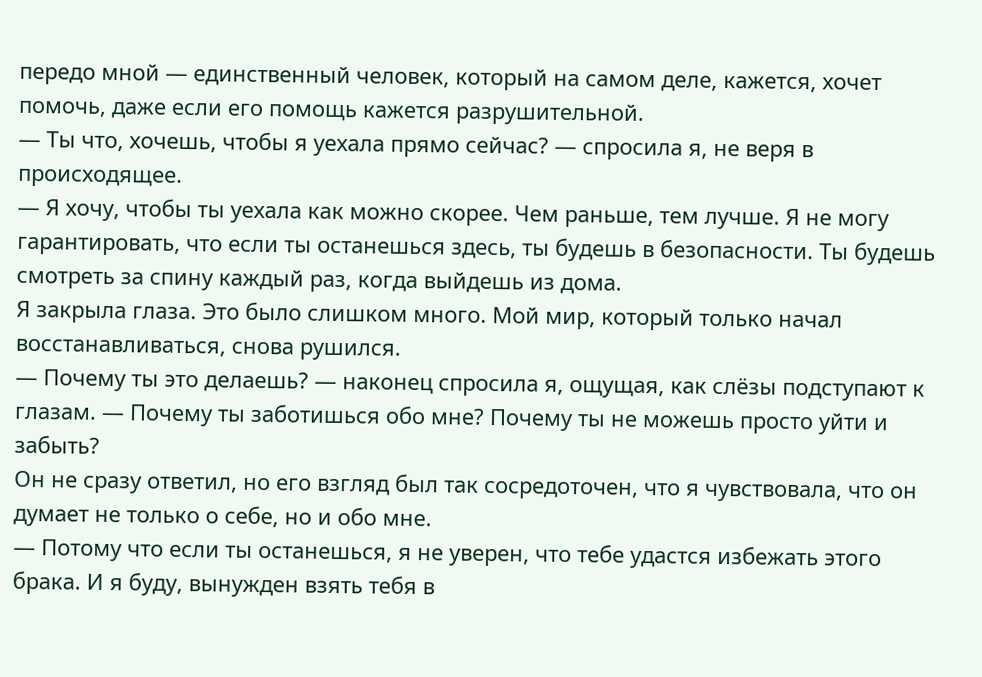передо мной — единственный человек, который на самом деле, кажется, хочет помочь, даже если его помощь кажется разрушительной.
— Ты что, хочешь, чтобы я уехала прямо сейчас? — спросила я, не веря в происходящее.
— Я хочу, чтобы ты уехала как можно скорее. Чем раньше, тем лучше. Я не могу гарантировать, что если ты останешься здесь, ты будешь в безопасности. Ты будешь смотреть за спину каждый раз, когда выйдешь из дома.
Я закрыла глаза. Это было слишком много. Мой мир, который только начал восстанавливаться, снова рушился.
— Почему ты это делаешь? — наконец спросила я, ощущая, как слёзы подступают к глазам. — Почему ты заботишься обо мне? Почему ты не можешь просто уйти и забыть?
Он не сразу ответил, но его взгляд был так сосредоточен, что я чувствовала, что он думает не только о себе, но и обо мне.
— Потому что если ты останешься, я не уверен, что тебе удастся избежать этого брака. И я буду, вынужден взять тебя в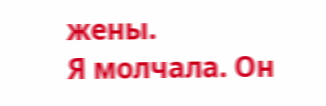жены.
Я молчала. Он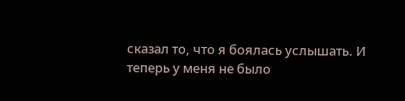сказал то, что я боялась услышать. И теперь у меня не было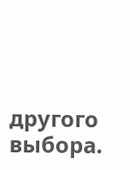другого выбора.